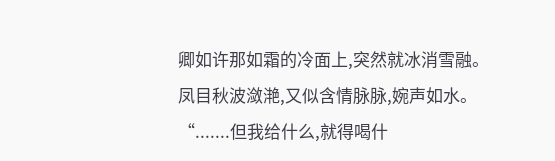卿如许那如霜的冷面上,突然就冰消雪融。
凤目秋波潋滟,又似含情脉脉,婉声如水。
“.......但我给什么,就得喝什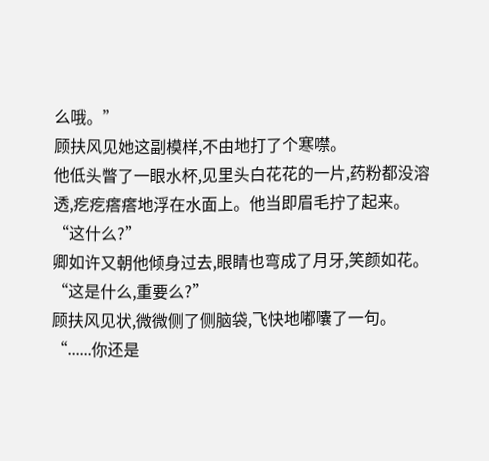么哦。”
顾扶风见她这副模样,不由地打了个寒噤。
他低头瞥了一眼水杯,见里头白花花的一片,药粉都没溶透,疙疙瘩瘩地浮在水面上。他当即眉毛拧了起来。
“这什么?”
卿如许又朝他倾身过去,眼睛也弯成了月牙,笑颜如花。
“这是什么,重要么?”
顾扶风见状,微微侧了侧脑袋,飞快地嘟囔了一句。
“......你还是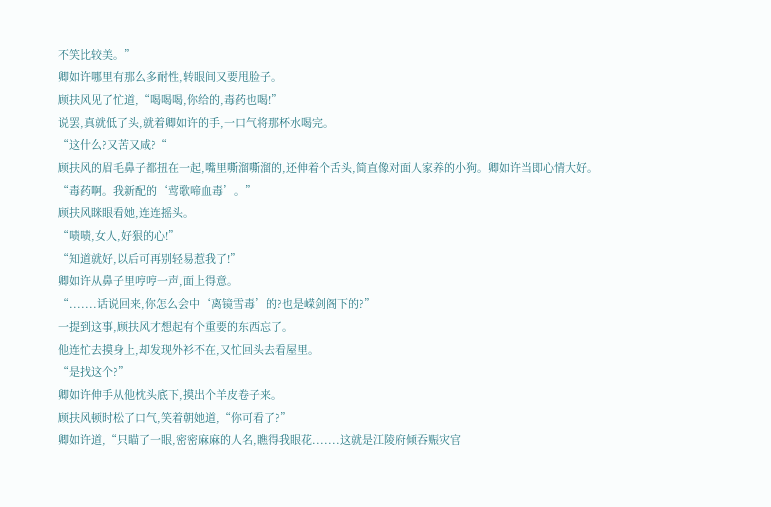不笑比较美。”
卿如许哪里有那么多耐性,转眼间又要甩脸子。
顾扶风见了忙道,“喝喝喝,你给的,毒药也喝!”
说罢,真就低了头,就着卿如许的手,一口气将那杯水喝完。
“这什么?又苦又咸?“
顾扶风的眉毛鼻子都扭在一起,嘴里嘶溜嘶溜的,还伸着个舌头,简直像对面人家养的小狗。卿如许当即心情大好。
“毒药啊。我新配的‘莺歌啼血毒’。”
顾扶风眯眼看她,连连摇头。
“啧啧,女人,好狠的心!”
“知道就好,以后可再别轻易惹我了!”
卿如许从鼻子里哼哼一声,面上得意。
“.......话说回来,你怎么会中‘离镜雪毒’的?也是嵘剑阁下的?”
一提到这事,顾扶风才想起有个重要的东西忘了。
他连忙去摸身上,却发现外衫不在,又忙回头去看屋里。
“是找这个?”
卿如许伸手从他枕头底下,摸出个羊皮卷子来。
顾扶风顿时松了口气,笑着朝她道,“你可看了?”
卿如许道,“只瞄了一眼,密密麻麻的人名,瞧得我眼花.......这就是江陵府倾吞赈灾官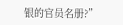银的官员名册?”